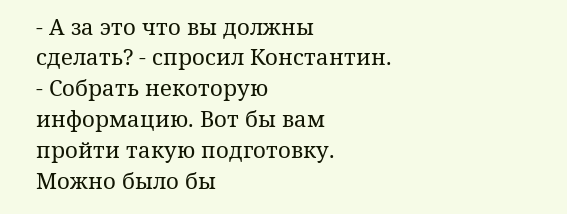- А за это что вы должны сделать? - спросил Константин.
- Собрать некоторую информацию. Вот бы вам пройти такую подготовку. Можно было бы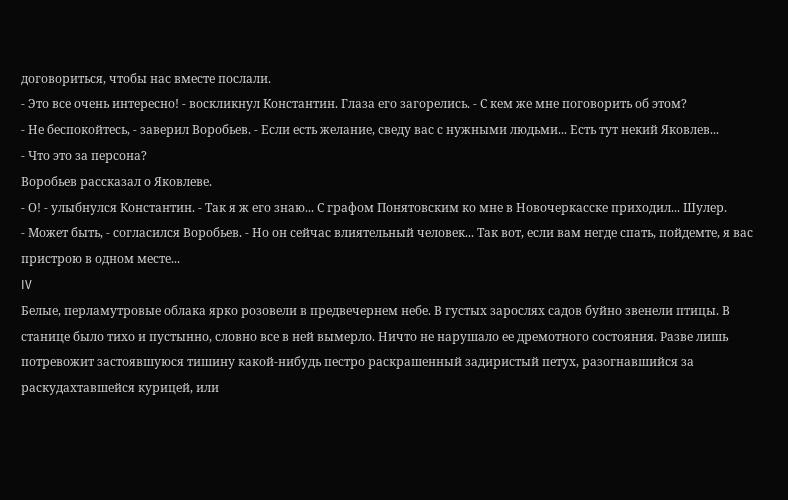договориться, чтобы нас вместе послали.
- Это все очень интересно! - воскликнул Константин. Глаза его загорелись. - С кем же мне поговорить об этом?
- Не беспокойтесь, - заверил Воробьев. - Если есть желание, сведу вас с нужными людьми... Есть тут некий Яковлев...
- Что это за персона?
Воробьев рассказал о Яковлеве.
- О! - улыбнулся Константин. - Так я ж его знаю... С графом Понятовским ко мне в Новочеркасске приходил... Шулер.
- Может быть, - согласился Воробьев. - Но он сейчас влиятельный человек... Так вот, если вам негде спать, пойдемте, я вас пристрою в одном месте...
IV
Белые, перламутровые облака ярко розовели в предвечернем небе. В густых зарослях садов буйно звенели птицы. В станице было тихо и пустынно, словно все в ней вымерло. Ничто не нарушало ее дремотного состояния. Разве лишь потревожит застоявшуюся тишину какой-нибудь пестро раскрашенный задиристый петух, разогнавшийся за раскудахтавшейся курицей, или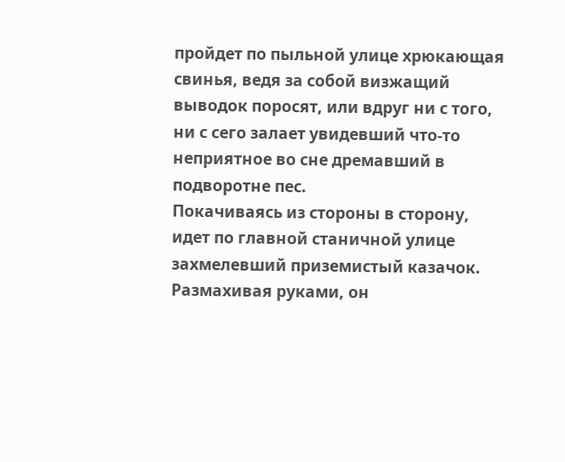пройдет по пыльной улице хрюкающая свинья, ведя за собой визжащий выводок поросят, или вдруг ни с того, ни с сего залает увидевший что-то неприятное во сне дремавший в подворотне пес.
Покачиваясь из стороны в сторону, идет по главной станичной улице захмелевший приземистый казачок. Размахивая руками, он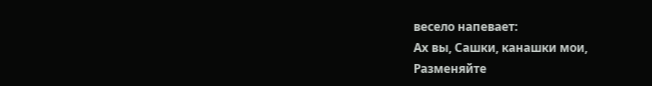весело напевает:
Ах вы, Сашки, канашки мои,
Разменяйте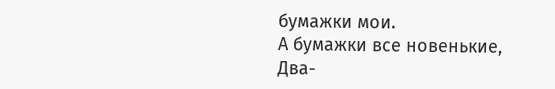бумажки мои.
А бумажки все новенькие,
Два-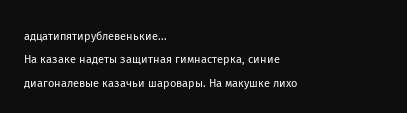адцатипятирублевенькие...
На казаке надеты защитная гимнастерка, синие диагоналевые казачьи шаровары. На макушке лихо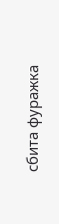сбита фуражка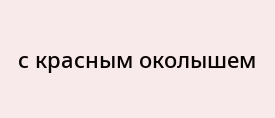с красным околышем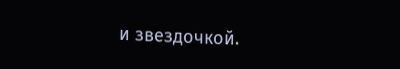и звездочкой.